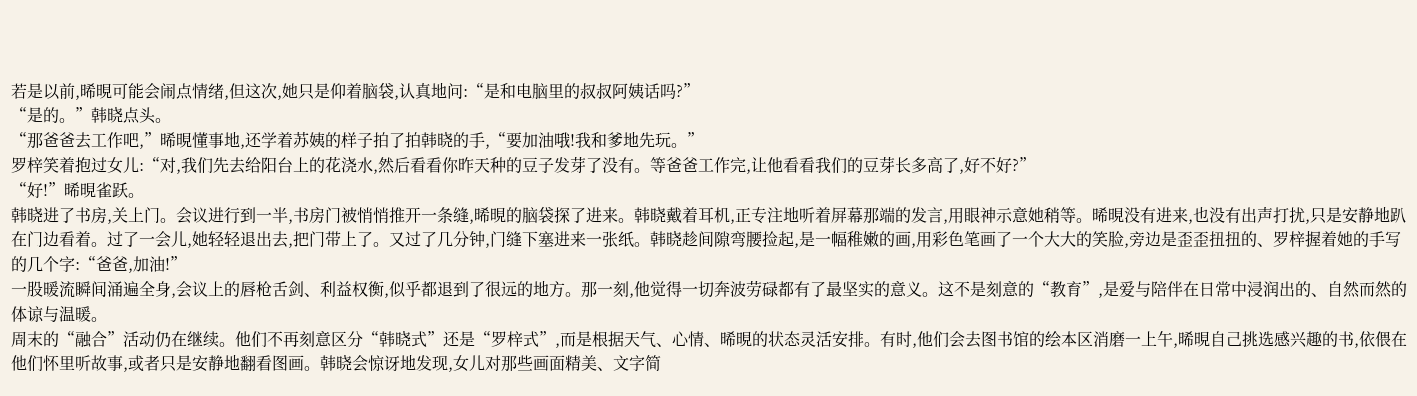若是以前,晞晛可能会闹点情绪,但这次,她只是仰着脑袋,认真地问:“是和电脑里的叔叔阿姨话吗?”
“是的。”韩晓点头。
“那爸爸去工作吧,”晞晛懂事地,还学着苏姨的样子拍了拍韩晓的手,“要加油哦!我和爹地先玩。”
罗梓笑着抱过女儿:“对,我们先去给阳台上的花浇水,然后看看你昨天种的豆子发芽了没有。等爸爸工作完,让他看看我们的豆芽长多高了,好不好?”
“好!”晞晛雀跃。
韩晓进了书房,关上门。会议进行到一半,书房门被悄悄推开一条缝,晞晛的脑袋探了进来。韩晓戴着耳机,正专注地听着屏幕那端的发言,用眼神示意她稍等。晞晛没有进来,也没有出声打扰,只是安静地趴在门边看着。过了一会儿,她轻轻退出去,把门带上了。又过了几分钟,门缝下塞进来一张纸。韩晓趁间隙弯腰捡起,是一幅稚嫩的画,用彩色笔画了一个大大的笑脸,旁边是歪歪扭扭的、罗梓握着她的手写的几个字:“爸爸,加油!”
一股暖流瞬间涌遍全身,会议上的唇枪舌剑、利益权衡,似乎都退到了很远的地方。那一刻,他觉得一切奔波劳碌都有了最坚实的意义。这不是刻意的“教育”,是爱与陪伴在日常中浸润出的、自然而然的体谅与温暖。
周末的“融合”活动仍在继续。他们不再刻意区分“韩晓式”还是“罗梓式”,而是根据天气、心情、晞晛的状态灵活安排。有时,他们会去图书馆的绘本区消磨一上午,晞晛自己挑选感兴趣的书,依偎在他们怀里听故事,或者只是安静地翻看图画。韩晓会惊讶地发现,女儿对那些画面精美、文字简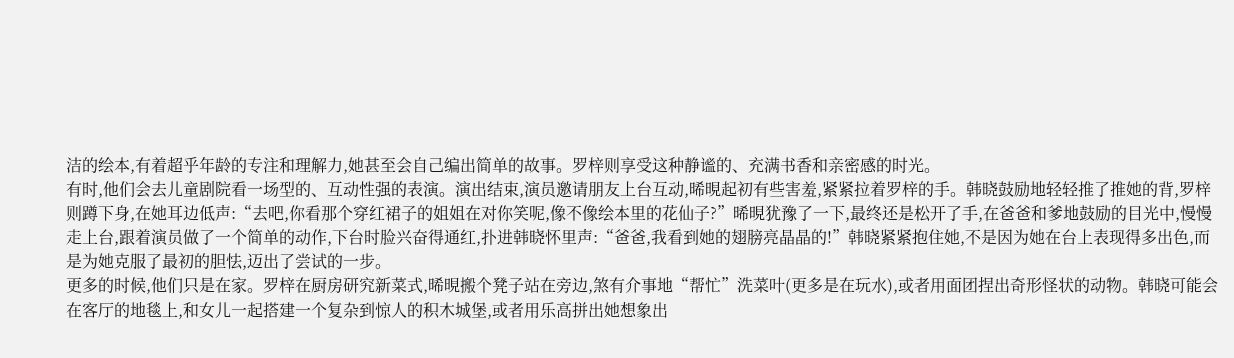洁的绘本,有着超乎年龄的专注和理解力,她甚至会自己编出简单的故事。罗梓则享受这种静谧的、充满书香和亲密感的时光。
有时,他们会去儿童剧院看一场型的、互动性强的表演。演出结束,演员邀请朋友上台互动,晞晛起初有些害羞,紧紧拉着罗梓的手。韩晓鼓励地轻轻推了推她的背,罗梓则蹲下身,在她耳边低声:“去吧,你看那个穿红裙子的姐姐在对你笑呢,像不像绘本里的花仙子?”晞晛犹豫了一下,最终还是松开了手,在爸爸和爹地鼓励的目光中,慢慢走上台,跟着演员做了一个简单的动作,下台时脸兴奋得通红,扑进韩晓怀里声:“爸爸,我看到她的翅膀亮晶晶的!”韩晓紧紧抱住她,不是因为她在台上表现得多出色,而是为她克服了最初的胆怯,迈出了尝试的一步。
更多的时候,他们只是在家。罗梓在厨房研究新菜式,晞晛搬个凳子站在旁边,煞有介事地“帮忙”洗菜叶(更多是在玩水),或者用面团捏出奇形怪状的动物。韩晓可能会在客厅的地毯上,和女儿一起搭建一个复杂到惊人的积木城堡,或者用乐高拼出她想象出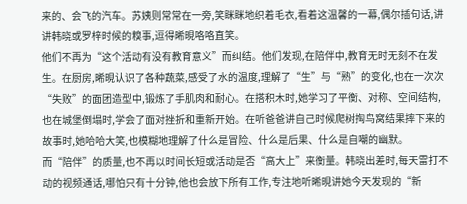来的、会飞的汽车。苏姨则常常在一旁,笑眯眯地织着毛衣,看着这温馨的一幕,偶尔插句话,讲讲韩晓或罗梓时候的糗事,逗得晞晛咯咯直笑。
他们不再为“这个活动有没有教育意义”而纠结。他们发现,在陪伴中,教育无时无刻不在发生。在厨房,晞晛认识了各种蔬菜,感受了水的温度,理解了“生”与“熟”的变化,也在一次次“失败”的面团造型中,锻炼了手肌肉和耐心。在搭积木时,她学习了平衡、对称、空间结构,也在城堡倒塌时,学会了面对挫折和重新开始。在听爸爸讲自己时候爬树掏鸟窝结果摔下来的故事时,她哈哈大笑,也模糊地理解了什么是冒险、什么是后果、什么是自嘲的幽默。
而“陪伴”的质量,也不再以时间长短或活动是否“高大上”来衡量。韩晓出差时,每天雷打不动的视频通话,哪怕只有十分钟,他也会放下所有工作,专注地听晞晛讲她今天发现的“新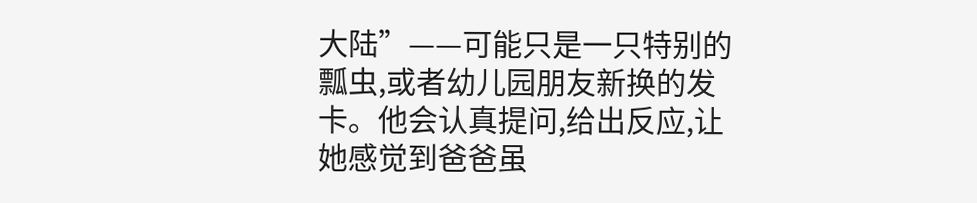大陆”——可能只是一只特别的瓢虫,或者幼儿园朋友新换的发卡。他会认真提问,给出反应,让她感觉到爸爸虽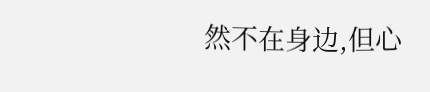然不在身边,但心